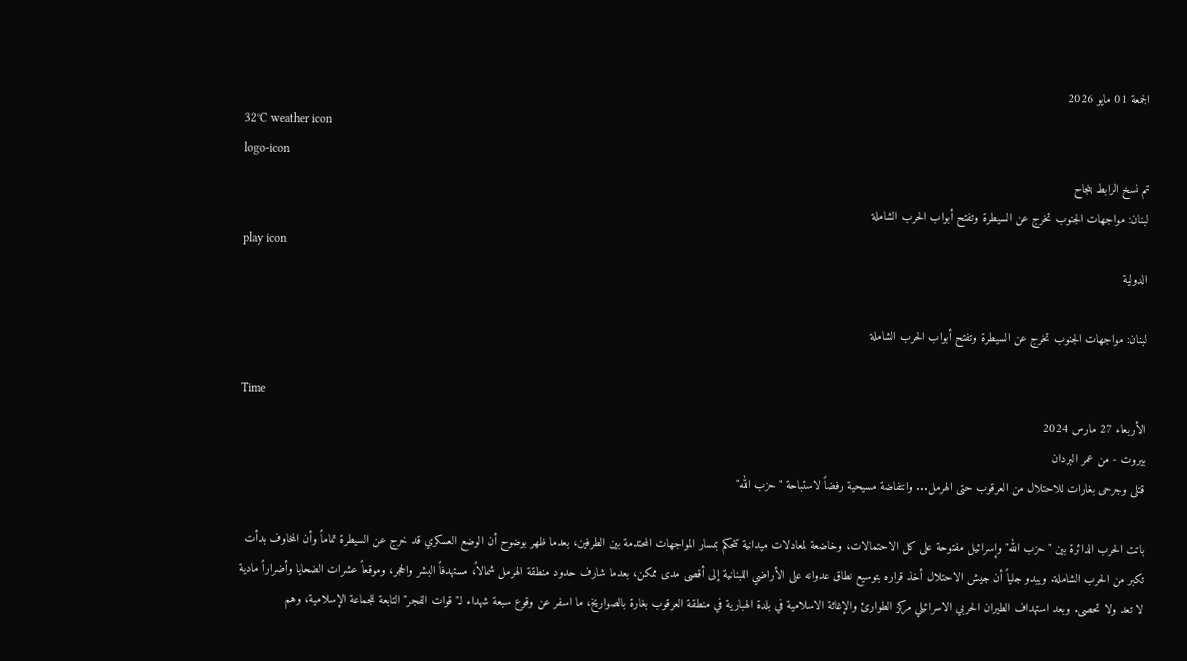الجمعة 01 مايو 2026
32°C weather icon
logo-icon
تم نسخ الرابط بنجاح
لبنان: مواجهات الجنوب تخرج عن السيطرة وتفتح أبواب الحرب الشاملة
play icon
الدولية

لبنان: مواجهات الجنوب تخرج عن السيطرة وتفتح أبواب الحرب الشاملة

Time
الأربعاء 27 مارس 2024
بيروت - من عمر البردان
قتلى وجرحى بغارات للاحتلال من العرقوب حتى الهرمل... وانتفاضة مسيحية رفضاً لاستباحة "حزب الله"

باتت الحرب الدائرة بين "حزب الله" وإسرائيل مفتوحة على كل الاحتمالات، وخاضعة لمعادلات ميدانية تتحكم بمسار المواجهات المحتدمة بين الطرفين، بعدما ظهر بوضوح أن الوضع العسكري قد خرج عن السيطرة تماماً وأن المخاوف بدأت تكبر من الحرب الشاملة. ويبدو جلياً أن جيش الاحتلال أخذ قراره بتوسيع نطاق عدوانه على الأراضي اللبنانية إلى أقصى مدى ممكن، بعدما شارف حدود منطقة الهرمل شمالاً، مستهدفاً البشر والحجر، وموقعاً عشرات الضحايا وأضراراً مادية لا تعد ولا تحصى. وبعد استهداف الطيران الحربي الاسرائيلي مركز الطوارئ والإغاثة الاسلامية في بلدة الهبارية في منطقة العرقوب بغارة بالصواريخ، ما اسفر عن وقوع سبعة شهداء لـ"قوات الفجر" التابعة للجماعة الإسلامية، وهم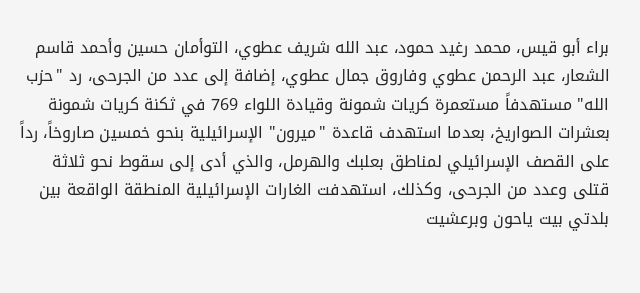براء أبو قيس، محمد رغيد حمود، عبد الله شريف عطوي، التوأمان حسين وأحمد قاسم الشعار، عبد الرحمن عطوي وفاروق جمال عطوي، إضافة إلى عدد من الجرحى، رد "حزب الله" مستهدفاً مستعمرة كريات شمونة وقيادة اللواء ‌769 في ثكنة كريات شمونة بعشرات الصواريخ، بعدما استهدف قاعدة "ميرون" الإسرائيلية بنحو خمسين صاروخاً، رداً على القصف الإسرائيلي لمناطق بعلبك والهرمل، والذي أدى إلى سقوط نحو ثلاثة قتلى وعدد من الجرحى، وكذلك، استهدفت الغارات الإسرائيلية المنطقة الواقعة بين بلدتي بيت ياحون وبرعشيت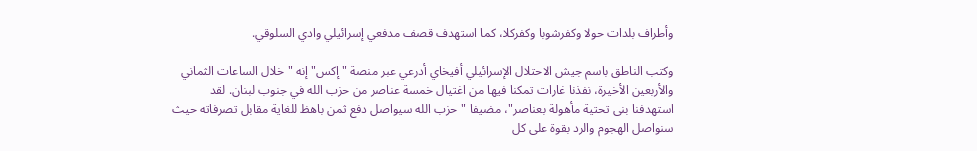وأطراف بلدات حولا وكفرشوبا وكفركلا، كما استهدف قصف مدفعي إسرائيلي وادي السلوقي.

وكتب الناطق باسم جيش الاحتلال الإسرائيلي أفيخاي أدرعي عبر منصة "إكس" إنه "خلال الساعات الثماني والأربعين الأخيرة، نفذنا غارات تمكنا فيها من اغتيال خمسة عناصر من حزب الله في جنوب لبنان. لقد استهدفنا بنى تحتية مأهولة بعناصر"، مضيفا "حزب الله سيواصل دفع ثمن باهظ للغاية مقابل تصرفاته حيث سنواصل الهجوم والرد بقوة على كل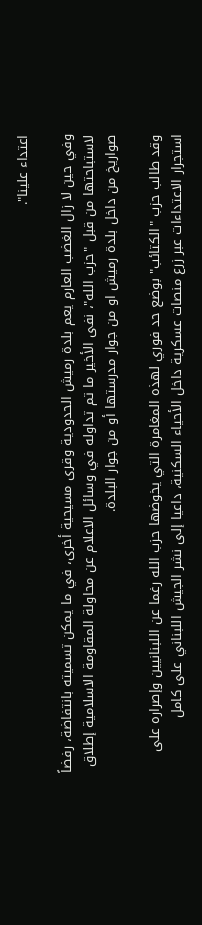اعتداء علينا".

وفي حين لا زال الغضب العارم يعم بلدة رميش الحدودية وقرى مسيحية أخرى، في ما يمكن تسميته بانتفاضة، رفضاً لاستباحتها من قبل "حزب الله"، نفى الأخير ما تم تداوله في وسائل الاعلام عن محاولة المقاومة الاسلامية إطلاق صواريخ من داخل بلدة رميش او من جوار مدرستها أو من جوار البلدة.

وقد طالب حزب "الكتائب" بوضع حد فوري لهذه المغامرة التي يخوضها حزب الله رغما عن اللبنانيين وإصراره على استجرار الاعتداءات عبر زرع منصات عسكرية داخل الأحياء السكنية، داعيا إلى نشر الجيش اللبناني على كامل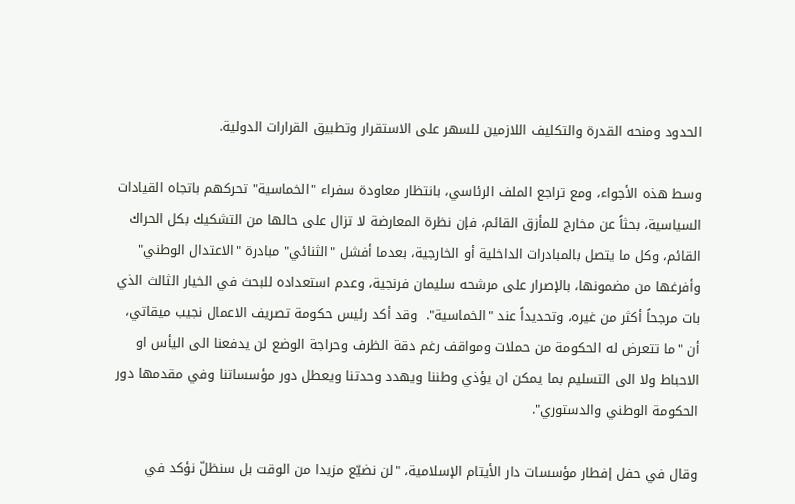الحدود ومنحه القدرة والتكليف اللازمين للسهر على الاستقرار وتطبيق القرارات الدولية.

وسط هذه الأجواء، ومع تراجع الملف الرئاسي، بانتظار معاودة سفراء "الخماسية" تحركهم باتجاه القيادات السياسية، بحثاً عن مخارج للمأزق القائم، فإن نظرة المعارضة لا تزال على حالها من التشكيك بكل الحراك القائم، وكل ما يتصل بالمبادرات الداخلية أو الخارجية، بعدما أفشل "الثنائي" مبادرة "الاعتدال الوطني" وأفرغها من مضمونها، بالإصرار على مرشحه سليمان فرنجية، وعدم استعداده للبحث في الخيار الثالث الذي بات مرجحاً أكثر من غيره، وتحديداً عند "الخماسية".  وقد أكد رئيس حكومة تصريف الاعمال نجيب ميقاتي، أن "ما تتعرض له الحكومة من حملات ومواقف رغم دقة الظرف وحراجة الوضع لن يدفعنا الى اليأس او الاحباط ولا الى التسليم بما يمكن ان يؤذي وطننا ويهدد وحدتنا ويعطل دور مؤسساتنا وفي مقدمها دور الحكومة الوطني والدستوري".

وقال في حفل إفطار مؤسسات دار الأيتام الإسلامية، "لن نضيّع مزيدا من الوقت بل سنظلّ نؤكد في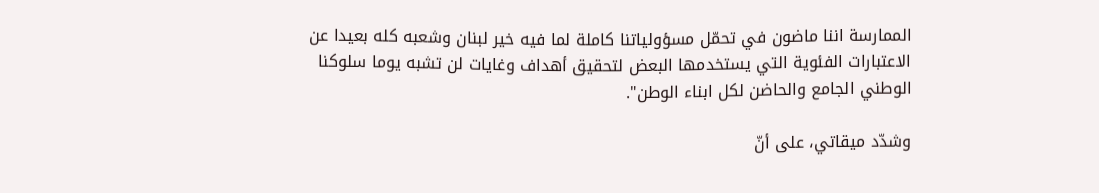الممارسة اننا ماضون في تحمّل مسؤولياتنا كاملة لما فيه خير لبنان وشعبه كله بعيدا عن الاعتبارات الفئوية التي يستخدمها البعض لتحقيق أهداف وغايات لن تشبه يوما سلوكنا الوطني الجامع والحاضن لكل ابناء الوطن".

وشدّد ميقاتي، على أنّ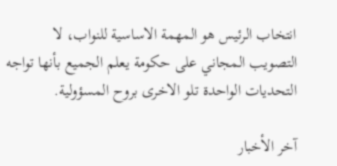انتخاب الرئيس هو المهمة الاساسية للنواب، لا التصويب المجاني على حكومة يعلم الجميع بأنها تواجه التحديات الواحدة تلو الاخرى بروح المسؤولية.

آخر الأخبار